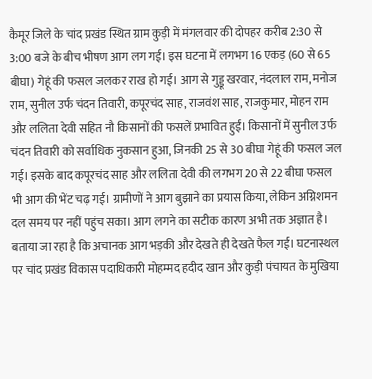कैमूर जिले के चांद प्रखंड स्थित ग्राम कुड़ी में मंगलवार की दोपहर करीब 2:30 से 3:00 बजे के बीच भीषण आग लग गई। इस घटना में लगभग 16 एकड़ (60 से 65 बीघा) गेहूं की फसल जलकर राख हो गई। आग से गुड्डू खरवार, नंदलाल राम, मनोज राम, सुनील उर्फ चंदन तिवारी, कपूरचंद साह, राजवंश साह, राजकुमार, मोहन राम और ललिता देवी सहित नौ किसानों की फसलें प्रभावित हुईं। किसानों में सुनील उर्फ चंदन तिवारी को सर्वाधिक नुकसान हुआ, जिनकी 25 से 30 बीघा गेहूं की फसल जल गई। इसके बाद कपूरचंद साह और ललिता देवी की लगभग 20 से 22 बीघा फसल भी आग की भेंट चढ़ गई। ग्रामीणों ने आग बुझाने का प्रयास किया, लेकिन अग्निशमन दल समय पर नहीं पहुंच सका। आग लगने का सटीक कारण अभी तक अज्ञात है। बताया जा रहा है कि अचानक आग भड़की और देखते ही देखते फैल गई। घटनास्थल पर चांद प्रखंड विकास पदाधिकारी मोहम्मद हदीद खान और कुड़ी पंचायत के मुखिया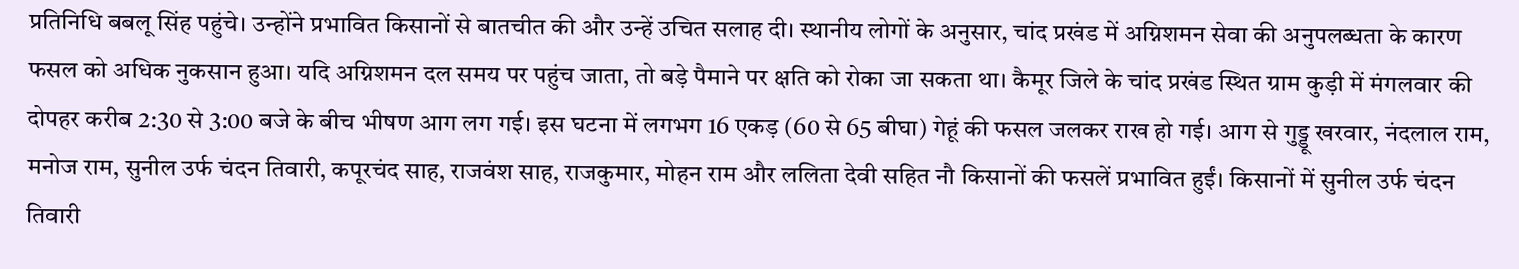प्रतिनिधि बबलू सिंह पहुंचे। उन्होंने प्रभावित किसानों से बातचीत की और उन्हें उचित सलाह दी। स्थानीय लोगों के अनुसार, चांद प्रखंड में अग्निशमन सेवा की अनुपलब्धता के कारण फसल को अधिक नुकसान हुआ। यदि अग्निशमन दल समय पर पहुंच जाता, तो बड़े पैमाने पर क्षति को रोका जा सकता था। कैमूर जिले के चांद प्रखंड स्थित ग्राम कुड़ी में मंगलवार की दोपहर करीब 2:30 से 3:00 बजे के बीच भीषण आग लग गई। इस घटना में लगभग 16 एकड़ (60 से 65 बीघा) गेहूं की फसल जलकर राख हो गई। आग से गुड्डू खरवार, नंदलाल राम, मनोज राम, सुनील उर्फ चंदन तिवारी, कपूरचंद साह, राजवंश साह, राजकुमार, मोहन राम और ललिता देवी सहित नौ किसानों की फसलें प्रभावित हुईं। किसानों में सुनील उर्फ चंदन तिवारी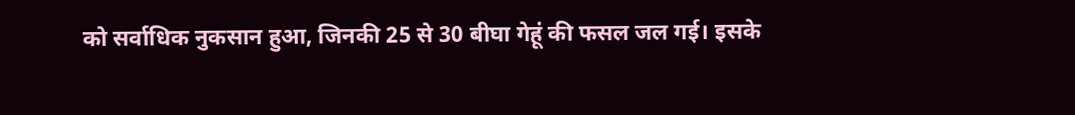को सर्वाधिक नुकसान हुआ, जिनकी 25 से 30 बीघा गेहूं की फसल जल गई। इसके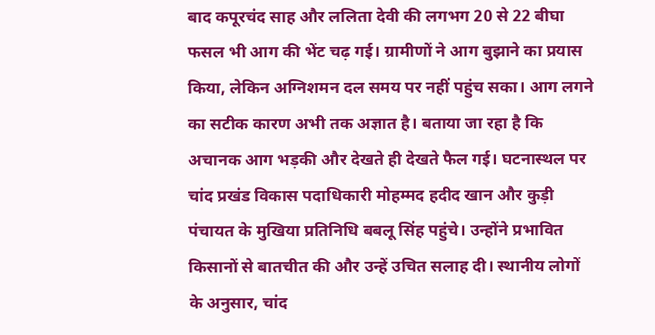बाद कपूरचंद साह और ललिता देवी की लगभग 20 से 22 बीघा फसल भी आग की भेंट चढ़ गई। ग्रामीणों ने आग बुझाने का प्रयास किया, लेकिन अग्निशमन दल समय पर नहीं पहुंच सका। आग लगने का सटीक कारण अभी तक अज्ञात है। बताया जा रहा है कि अचानक आग भड़की और देखते ही देखते फैल गई। घटनास्थल पर चांद प्रखंड विकास पदाधिकारी मोहम्मद हदीद खान और कुड़ी पंचायत के मुखिया प्रतिनिधि बबलू सिंह पहुंचे। उन्होंने प्रभावित किसानों से बातचीत की और उन्हें उचित सलाह दी। स्थानीय लोगों के अनुसार, चांद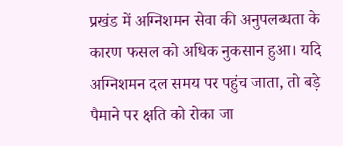प्रखंड में अग्निशमन सेवा की अनुपलब्धता के कारण फसल को अधिक नुकसान हुआ। यदि अग्निशमन दल समय पर पहुंच जाता, तो बड़े पैमाने पर क्षति को रोका जा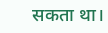सकता था।